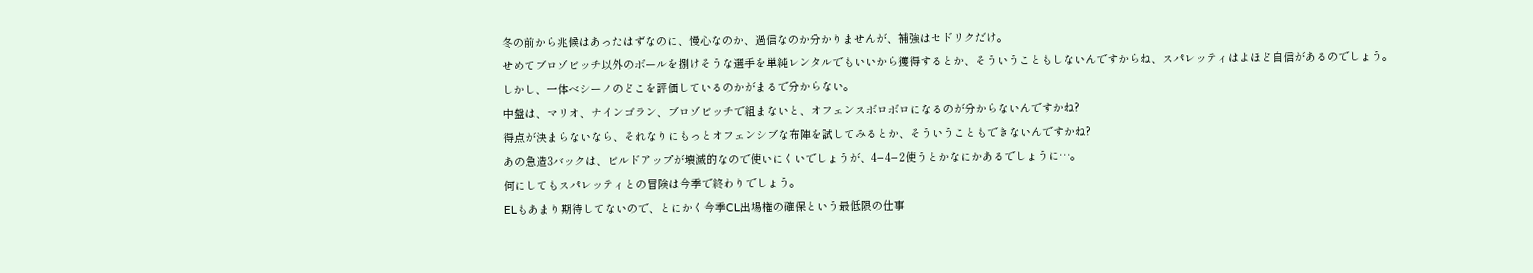冬の前から兆候はあったはずなのに、慢心なのか、過信なのか分かりませんが、補強はセドリクだけ。
せめてブロゾビッチ以外のボールを捌けそうな選手を単純レンタルでもいいから獲得するとか、そういうこともしないんですからね、スパレッティはよほど自信があるのでしょう。
しかし、一体ベシーノのどこを評価しているのかがまるで分からない。
中盤は、マリオ、ナインゴラン、ブロゾビッチで組まないと、オフェンスボロボロになるのが分からないんですかね?
得点が決まらないなら、それなりにもっとオフェンシブな布陣を試してみるとか、そういうこともできないんですかね?
あの急造3バックは、ビルドアップが壊滅的なので使いにくいでしょうが、4−4−2使うとかなにかあるでしょうに…。
何にしてもスパレッティとの冒険は今季で終わりでしょう。
ELもあまり期待してないので、とにかく今季CL出場権の確保という最低限の仕事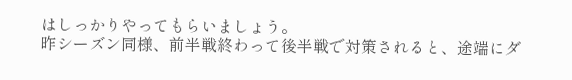はしっかりやってもらいましょう。
昨シーズン同様、前半戦終わって後半戦で対策されると、途端にダ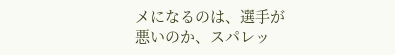メになるのは、選手が悪いのか、スパレッ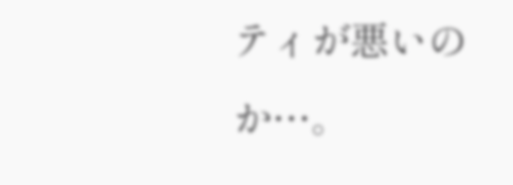ティが悪いのか…。